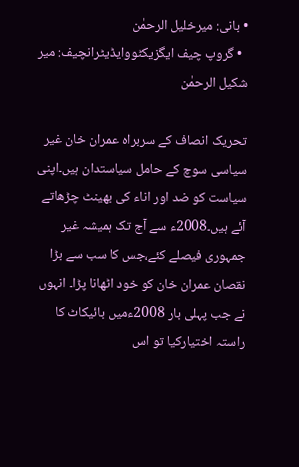• بانی: میرخلیل الرحمٰن
  • گروپ چیف ایگزیکٹووایڈیٹرانچیف: میر شکیل الرحمٰن

تحریک انصاف کے سربراہ عمران خان غیر سیاسی سوچ کے حامل سیاستدان ہیں۔اپنی سیاست کو ضد اور اناء کی بھینٹ چڑھاتے آئے ہیں۔2008ء سے آج تک ہمیشہ غیر جمہوری فیصلے کئے،جس کا سب سے بڑا نقصان عمران خان کو خود اٹھانا پڑا۔ انہوں نے جب پہلی بار 2008ءمیں بائیکاٹ کا راستہ اختیارکیا تو اس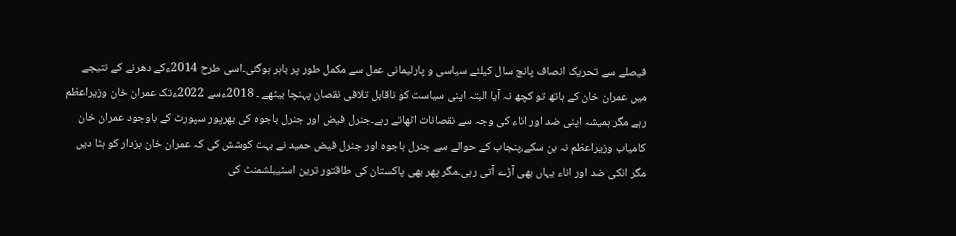فیصلے سے تحریک انصاف پانچ سال کیلئے سیاسی و پارلیمانی عمل سے مکمل طور پر باہر ہوگئی۔اسی طرح 2014ءکے دھرنے کے نتیجے میں عمران خان کے ہاتھ تو کچھ نہ آیا البتہ اپنی سیاست کو ناقابل تلافی نقصان پہنچا بیٹھے ۔ 2018ءسے 2022ءتک عمران خان وزیراعظم رہے مگر ہمیشہ اپنی ضد اور اناء کی وجہ سے نقصانات اٹھاتے رہے۔جنرل فیض اور جنرل باجوہ کی بھرپور سپورٹ کے باوجود عمران خان کامیاب وزیراعظم نہ بن سکے،پنجاب کے حوالے سے جنرل باجوہ اور جنرل فیض حمید نے بہت کوشش کی کہ عمران خان بزدار کو ہٹا دیں مگر انکی ضد اور اناء یہاں بھی آڑے آتی رہی۔مگر پھر بھی پاکستان کی طاقتور ترین اسٹیبلشمنٹ کی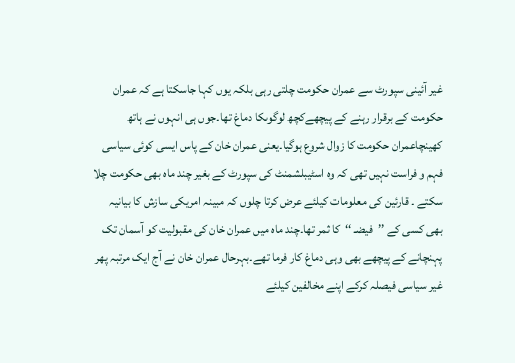غیر آئینی سپورٹ سے عمران حکومت چلتی رہی بلکہ یوں کہا جاسکتا ہے کہ عمران حکومت کے برقرار رہنے کے پیچھےکچھ لوگوںکا دماغ تھا۔جوں ہی انہوں نے ہاتھ کھینچاعمران حکومت کا زوال شروع ہوگیا۔یعنی عمران خان کے پاس ایسی کوئی سیاسی فہم و فراست نہیں تھی کہ وہ اسٹیبلشمنٹ کی سپورٹ کے بغیر چند ماہ بھی حکومت چلا سکتے ۔ قارئین کی معلومات کیلئے عرض کرتا چلوں کہ مبینہ امریکی سازش کا بیانیہ بھی کسی کے ’’فیضـ ‘‘کا ثمر تھا۔چند ماہ میں عمران خان کی مقبولیت کو آسمان تک پہنچانے کے پیچھے بھی وہی دماغ کار فرما تھے۔بہرحال عمران خان نے آج ایک مرتبہ پھر غیر سیاسی فیصلہ کرکے اپنے مخالفین کیلئے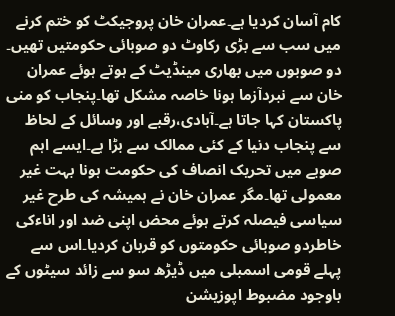کام آسان کردیا ہے۔عمران خان پروجیکٹ کو ختم کرنے میں سب سے بڑی رکاوٹ دو صوبائی حکومتیں تھیں۔ دو صوبوں میں بھاری مینڈیٹ کے ہوتے ہوئے عمران خان سے نبردآزما ہونا خاصہ مشکل تھا۔پنجاب کو منی پاکستان کہا جاتا ہے۔آبادی،رقبے اور وسائل کے لحاظ سے پنجاب دنیا کے کئی ممالک سے بڑا ہے۔ایسے اہم صوبے میں تحریک انصاف کی حکومت ہونا بہت غیر معمولی تھا۔مگر عمران خان نے ہمیشہ کی طرح غیر سیاسی فیصلہ کرتے ہوئے محض اپنی ضد اور اناءکی خاطردو صوبائی حکومتوں کو قربان کردیا۔اس سے پہلے قومی اسمبلی میں ڈیڑھ سو سے زائد سیٹوں کے باوجود مضبوط اپوزیشن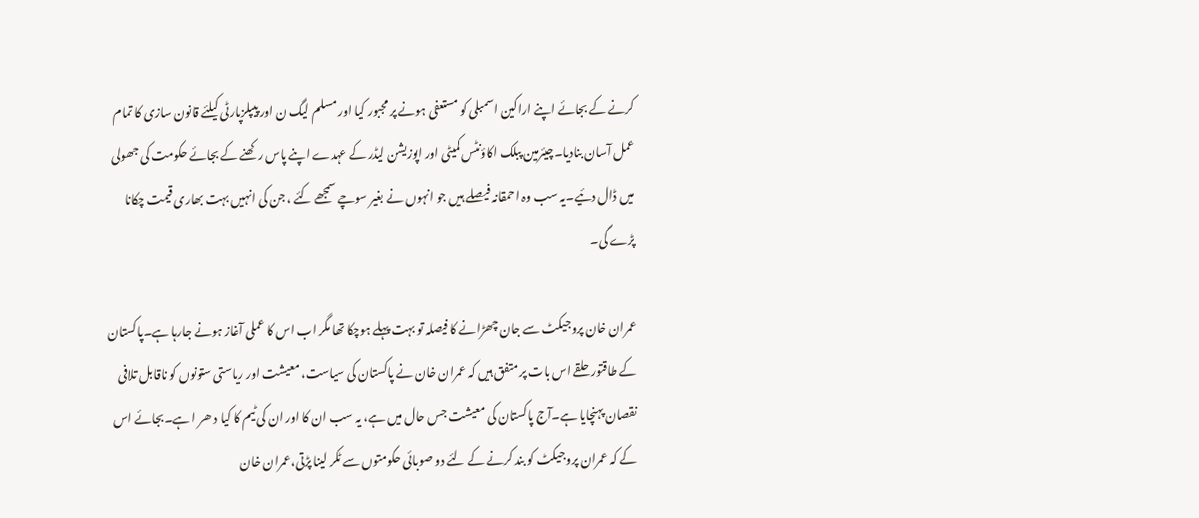کرنے کے بجائے اپنے اراکین اسمبلی کو مستعفی ہونے پر مجبور کیا اور مسلم لیگ ن اور پیپلزپارٹی کیلئے قانون سازی کا تمام عمل آسان بنادیا۔چیئرمین پبلک اکاؤنٹس کمیٹی اور اپوزیشن لیڈر کے عہدے اپنے پاس رکھنے کے بجائے حکومت کی جھولی میں ڈال دئیے۔یہ سب وہ احمقانہ فیصلے ہیں جو انہوں نے بغیر سوچے سمجھے کئے ، جن کی انہیں بہت بھاری قیمت چکانا پڑے گی۔

عمران خان پروجیکٹ سے جان چھڑانے کا فیصلہ تو بہت پہلے ہوچکا تھا مگر اب اس کا عملی آغاز ہونے جارہا ہے۔پاکستان کے طاقتور حلقے اس بات پر متفق ہیں کہ عمران خان نے پاکستان کی سیاست، معیشت اور ریاستی ستونوں کو ناقابل تلافی نقصان پہنچایا ہے۔آج پاکستان کی معیشت جس حال میں ہے، یہ سب ان کا اور ان کی ٹیم کا کیا د ھر ا ہے۔بجائے اس کے کہ عمران پروجیکٹ کو بند کرنے کے لئے دو صوبائی حکومتوں سے ٹکر لینا پڑتی،عمران خان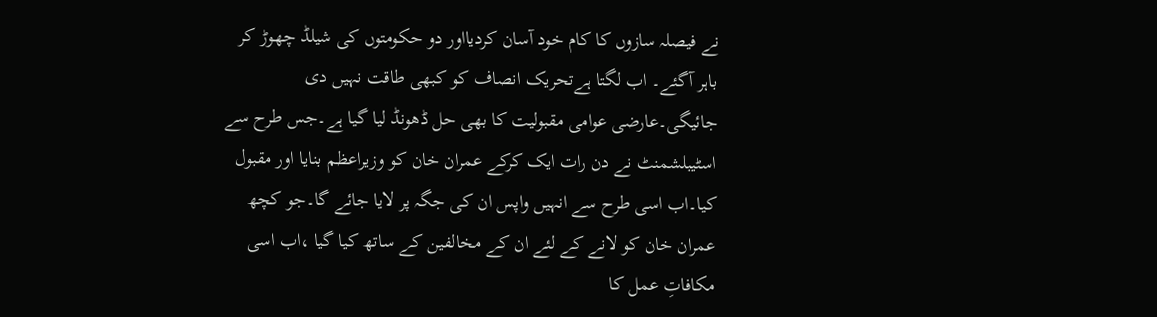نے فیصلہ سازوں کا کام خود آسان کردیااور دو حکومتوں کی شیلڈ چھوڑ کر باہر آگئے۔ اب لگتا ہےتحریک انصاف کو کبھی طاقت نہیں دی جائیگی۔عارضی عوامی مقبولیت کا بھی حل ڈھونڈ لیا گیا ہے۔جس طرح سے اسٹیبلشمنٹ نے دن رات ایک کرکے عمران خان کو وزیراعظم بنایا اور مقبول کیا۔اب اسی طرح سے انہیں واپس ان کی جگہ پر لایا جائے گا۔جو کچھ عمران خان کو لانے کے لئے ان کے مخالفین کے ساتھ کیا گیا ،اب اسی مکافاتِ عمل کا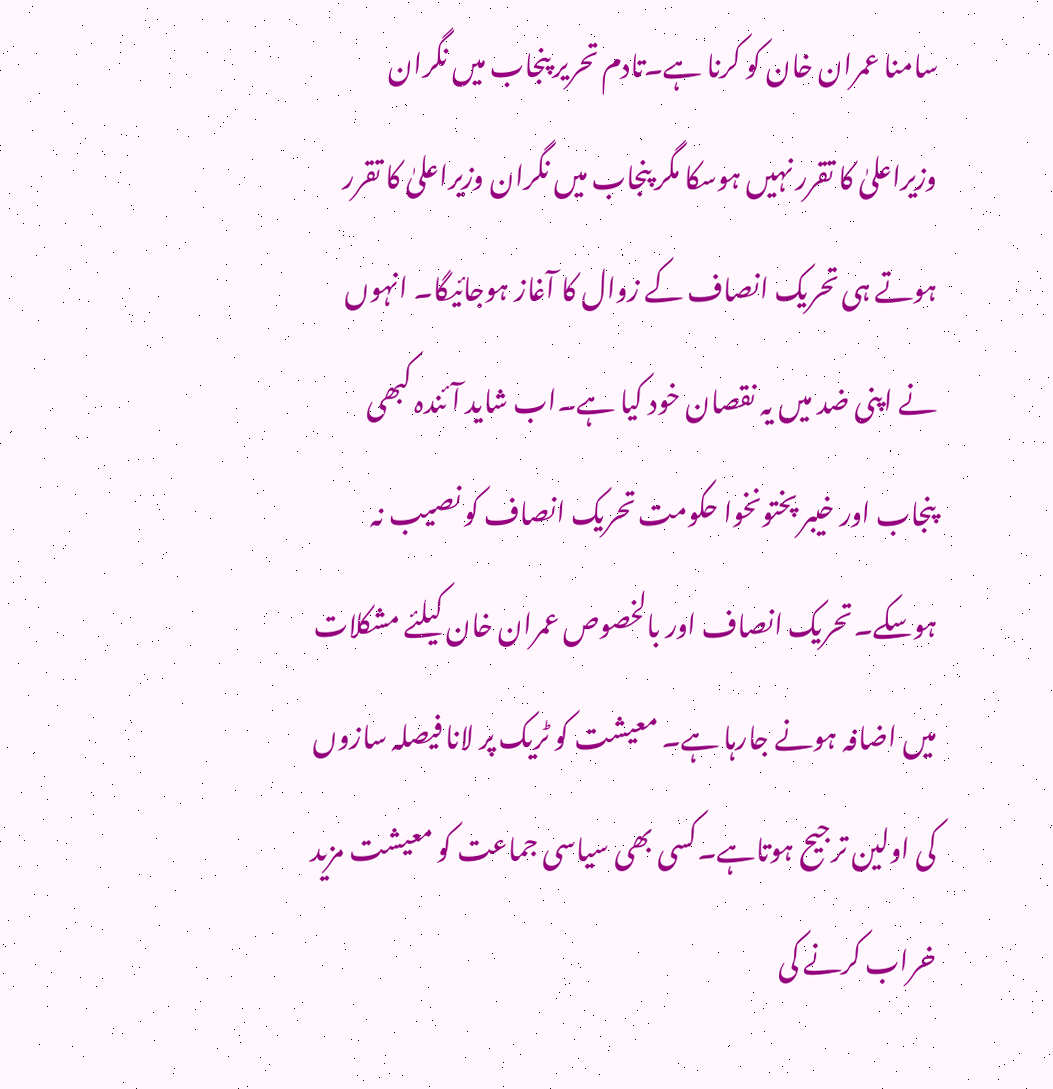سامنا عمران خان کو کرنا ہے۔تادم تحریر پنجاب میں نگران وزیراعلیٰ کا تقرر نہیں ہوسکا مگر پنجاب میں نگران وزیراعلیٰ کا تقرر ہوتے ہی تحریک انصاف کے زوال کا آغاز ہوجائیگا۔ انہوں نے اپنی ضد میں یہ نقصان خود کیا ہے۔اب شاید آئندہ کبھی پنجاب اور خیبر پختونخوا حکومت تحریک انصاف کو نصیب نہ ہوسکے۔تحریک انصاف اور بالخصوص عمران خان کیلئے مشکلات میں اضافہ ہونے جارہا ہے۔ معیشت کو ٹریک پر لانا فیصلہ سازوں کی اولین ترجیح ہوتاہے۔کسی بھی سیاسی جماعت کو معیشت مزید خراب کرنے کی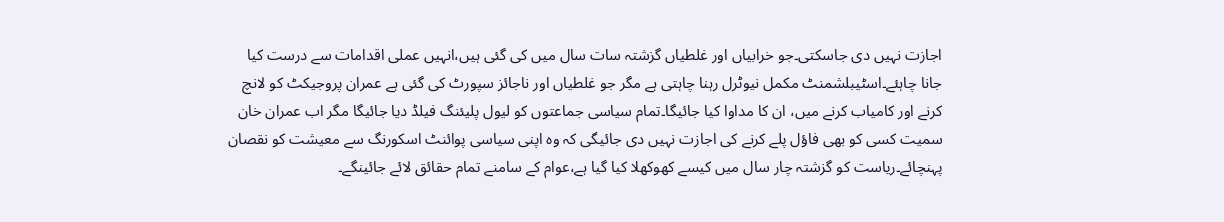اجازت نہیں دی جاسکتی۔جو خرابیاں اور غلطیاں گزشتہ سات سال میں کی گئی ہیں،انہیں عملی اقدامات سے درست کیا جانا چاہئے۔اسٹیبلشمنٹ مکمل نیوٹرل رہنا چاہتی ہے مگر جو غلطیاں اور ناجائز سپورٹ کی گئی ہے عمران پروجیکٹ کو لانچ کرنے اور کامیاب کرنے میں، ان کا مداوا کیا جائیگا۔تمام سیاسی جماعتوں کو لیول پلیئنگ فیلڈ دیا جائیگا مگر اب عمران خان سمیت کسی کو بھی فاؤل پلے کرنے کی اجازت نہیں دی جائیگی کہ وہ اپنی سیاسی پوائنٹ اسکورنگ سے معیشت کو نقصان پہنچائے۔ریاست کو گزشتہ چار سال میں کیسے کھوکھلا کیا گیا ہے،عوام کے سامنے تمام حقائق لائے جائینگے۔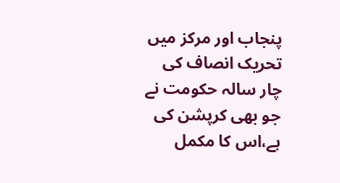پنجاب اور مرکز میں تحریک انصاف کی چار سالہ حکومت نے جو بھی کرپشن کی ہے،اس کا مکمل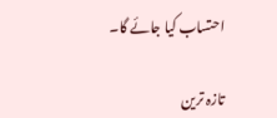احتساب کیا جائے گا۔

تازہ ترین